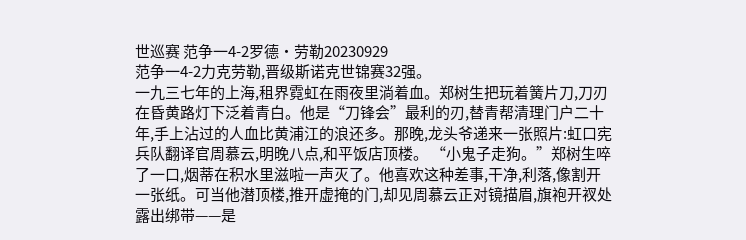世巡赛 范争一4-2罗德·劳勒20230929
范争一4-2力克劳勒,晋级斯诺克世锦赛32强。
一九三七年的上海,租界霓虹在雨夜里淌着血。郑树生把玩着簧片刀,刀刃在昏黄路灯下泛着青白。他是“刀锋会”最利的刃,替青帮清理门户二十年,手上沾过的人血比黄浦江的浪还多。那晚,龙头爷递来一张照片:虹口宪兵队翻译官周慕云,明晚八点,和平饭店顶楼。 “小鬼子走狗。”郑树生啐了一口,烟蒂在积水里滋啦一声灭了。他喜欢这种差事,干净,利落,像割开一张纸。可当他潜顶楼,推开虚掩的门,却见周慕云正对镜描眉,旗袍开衩处露出绑带——是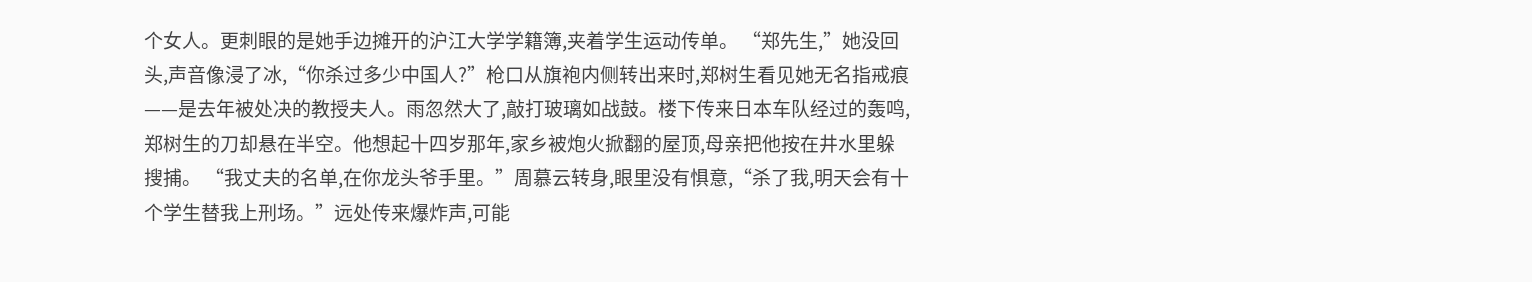个女人。更刺眼的是她手边摊开的沪江大学学籍簿,夹着学生运动传单。 “郑先生,”她没回头,声音像浸了冰,“你杀过多少中国人?”枪口从旗袍内侧转出来时,郑树生看见她无名指戒痕——是去年被处决的教授夫人。雨忽然大了,敲打玻璃如战鼓。楼下传来日本车队经过的轰鸣,郑树生的刀却悬在半空。他想起十四岁那年,家乡被炮火掀翻的屋顶,母亲把他按在井水里躲搜捕。 “我丈夫的名单,在你龙头爷手里。”周慕云转身,眼里没有惧意,“杀了我,明天会有十个学生替我上刑场。”远处传来爆炸声,可能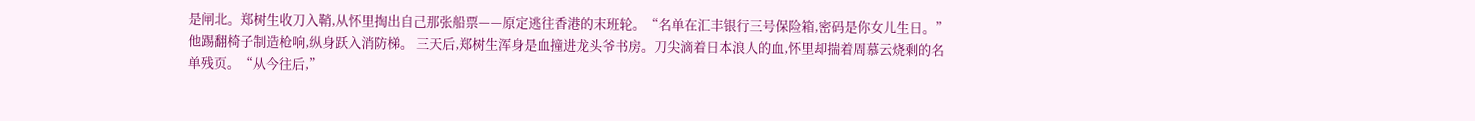是闸北。郑树生收刀入鞘,从怀里掏出自己那张船票——原定逃往香港的末班轮。“名单在汇丰银行三号保险箱,密码是你女儿生日。”他踢翻椅子制造枪响,纵身跃入消防梯。 三天后,郑树生浑身是血撞进龙头爷书房。刀尖滴着日本浪人的血,怀里却揣着周慕云烧剩的名单残页。“从今往后,”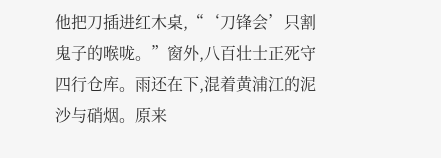他把刀插进红木桌,“‘刀锋会’只割鬼子的喉咙。”窗外,八百壮士正死守四行仓库。雨还在下,混着黄浦江的泥沙与硝烟。原来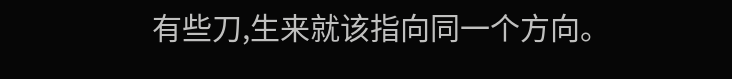有些刀,生来就该指向同一个方向。